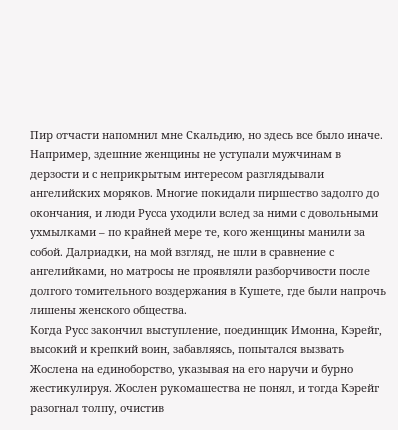Пир отчасти напомнил мне Скальдию, но здесь все было иначе. Например, здешние женщины не уступали мужчинам в дерзости и с неприкрытым интересом разглядывали ангелийских моряков. Многие покидали пиршество задолго до окончания, и люди Русса уходили вслед за ними с довольными ухмылками – по крайней мере те, кого женщины манили за собой. Далриадки, на мой взгляд, не шли в сравнение с ангелийками, но матросы не проявляли разборчивости после долгого томительного воздержания в Кушете, где были напрочь лишены женского общества.
Когда Русс закончил выступление, поединщик Имонна, Кэрейг, высокий и крепкий воин, забавляясь, попытался вызвать Жослена на единоборство, указывая на его наручи и бурно жестикулируя. Жослен рукомашества не понял, и тогда Кэрейг разогнал толпу, очистив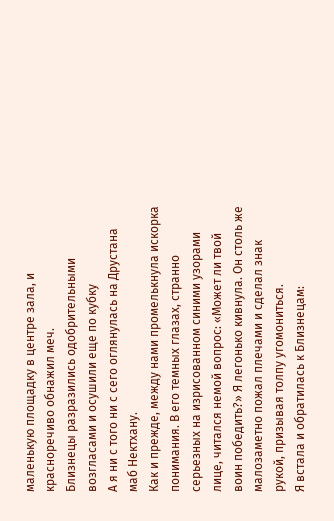маленькую площадку в центре зала, и красноречиво обнажил меч.
Близнецы разразились одобрительными возгласами и осушили еще по кубку
А я ни с того ни с сего оглянулась на Друстана маб Нектхану.
Как и прежде, между нами промелькнула искорка понимания. В его темных глазах, странно серьезных на изрисованном синими узорами лице, читался немой вопрос: «Может ли твой воин победить?» Я легонько кивнула. Он столь же малозаметно пожал плечами и сделал знак рукой, призывая толпу угомониться.
Я встала и обратилась к Близнецам: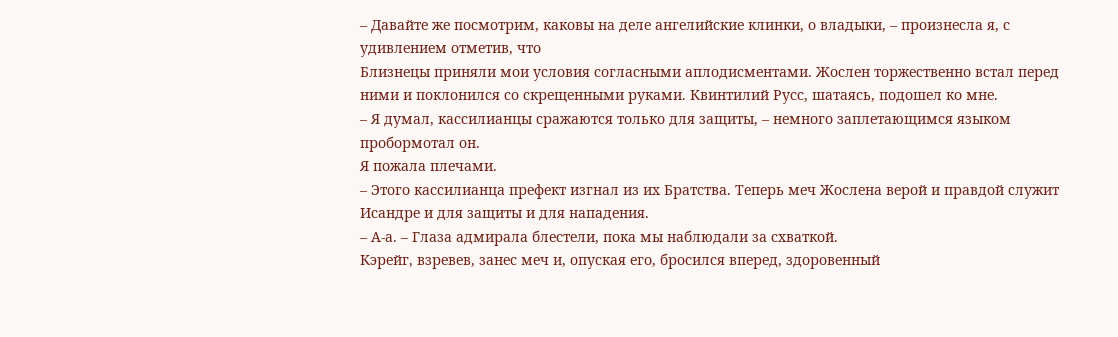– Давайте же посмотрим, каковы на деле ангелийские клинки, о владыки, – произнесла я, с удивлением отметив, что
Близнецы приняли мои условия согласными аплодисментами. Жослен торжественно встал перед ними и поклонился со скрещенными руками. Квинтилий Русс, шатаясь, подошел ко мне.
– Я думал, кассилианцы сражаются только для защиты, – немного заплетающимся языком пробормотал он.
Я пожала плечами.
– Этого кассилианца префект изгнал из их Братства. Теперь меч Жослена верой и правдой служит Исандре и для защиты и для нападения.
– А-а. – Глаза адмирала блестели, пока мы наблюдали за схваткой.
Кэрейг, взревев, занес меч и, опуская его, бросился вперед, здоровенный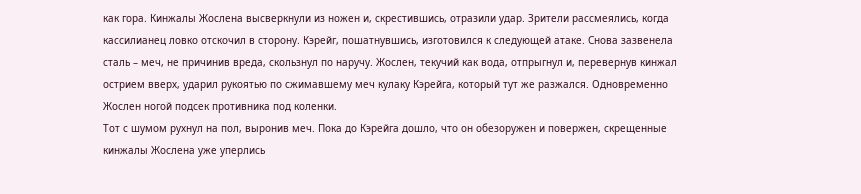как гора. Кинжалы Жослена высверкнули из ножен и, скрестившись, отразили удар. Зрители рассмеялись, когда кассилианец ловко отскочил в сторону. Кэрейг, пошатнувшись, изготовился к следующей атаке. Снова зазвенела сталь – меч, не причинив вреда, скользнул по наручу. Жослен, текучий как вода, отпрыгнул и, перевернув кинжал острием вверх, ударил рукоятью по сжимавшему меч кулаку Кэрейга, который тут же разжался. Одновременно Жослен ногой подсек противника под коленки.
Тот с шумом рухнул на пол, выронив меч. Пока до Кэрейга дошло, что он обезоружен и повержен, скрещенные кинжалы Жослена уже уперлись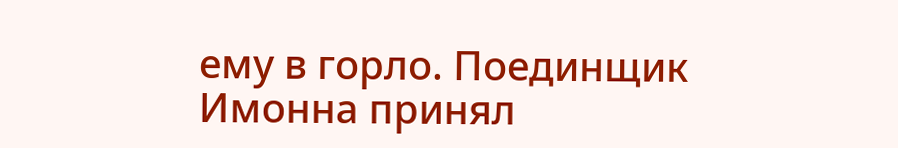ему в горло. Поединщик Имонна принял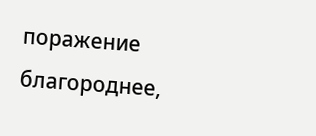поражение благороднее,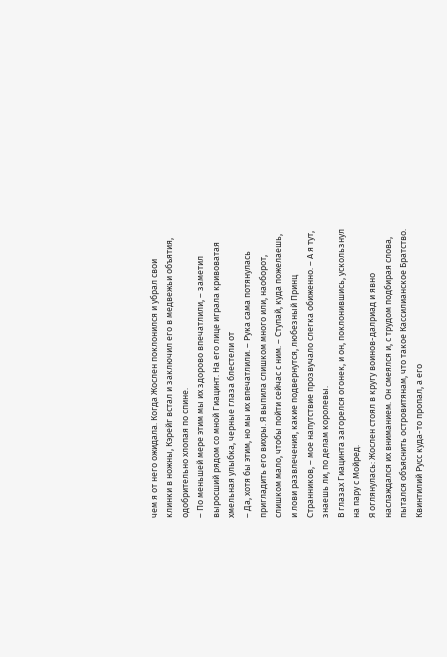чем я от него ожидала. Когда Жослен поклонился и убрал свои клинки в ножны, Кэрейг встал и заключил его в медвежьи объятия, одобрительно хлопая по спине.
– По меньшей мере этим мы их здорово впечатлили, – заметил выросший рядом со мной Гиацинт. На его лице играла кривоватая хмельная улыбка, черные глаза блестели от
– Да, хотя бы этим, но мы их впечатлили. – Рука сама потянулась пригладить его вихры. Я выпила слишком много или, наоборот, слишком мало, чтобы пойти сейчас с ним. – Ступай, куда пожелаешь, и лови развлечения, какие подвернутся, любезный Принц Странников, – мое напутствие прозвучало слегка обиженно. – А я тут, знаешь ли, по делам королевы.
В глазах Гиацинта загорелся огонек, и он, поклонившись, ускользнул на пару с Мойред.
Я оглянулась: Жослен стоял в кругу воинов-далриад и явно наслаждался их вниманием. Он смеялся и, с трудом подбирая слова, пытался объяснить островитянам, что такое Кассилианское Братство. Квинтилий Русс куда-то пропал, а его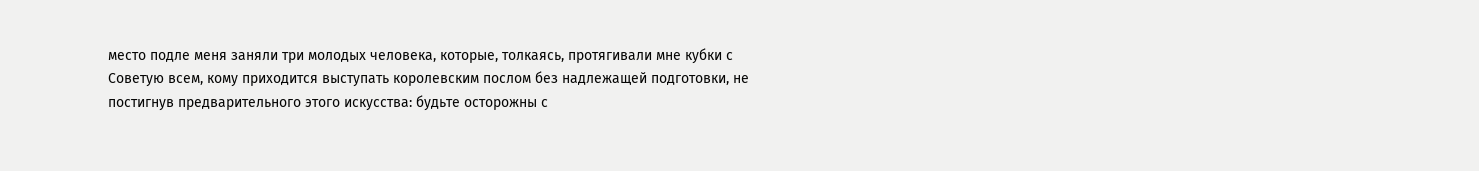место подле меня заняли три молодых человека, которые, толкаясь, протягивали мне кубки с
Советую всем, кому приходится выступать королевским послом без надлежащей подготовки, не постигнув предварительного этого искусства: будьте осторожны с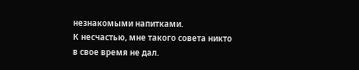незнакомыми напитками.
К несчастью, мне такого совета никто в свое время не дал.